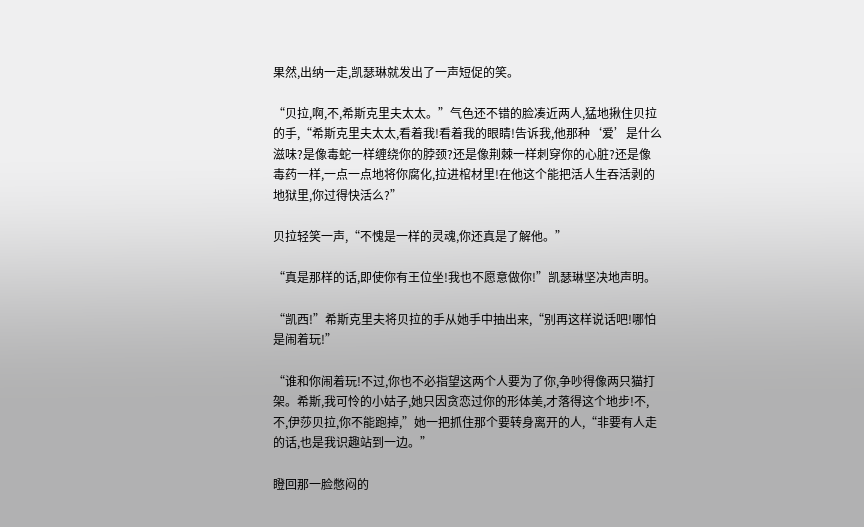果然,出纳一走,凯瑟琳就发出了一声短促的笑。

“贝拉,啊,不,希斯克里夫太太。”气色还不错的脸凑近两人,猛地揪住贝拉的手,“希斯克里夫太太,看着我!看着我的眼睛!告诉我,他那种‘爱’是什么滋味?是像毒蛇一样缠绕你的脖颈?还是像荆棘一样刺穿你的心脏?还是像毒药一样,一点一点地将你腐化,拉进棺材里!在他这个能把活人生吞活剥的地狱里,你过得快活么?”

贝拉轻笑一声,“不愧是一样的灵魂,你还真是了解他。”

“真是那样的话,即使你有王位坐!我也不愿意做你!”凯瑟琳坚决地声明。

“凯西!”希斯克里夫将贝拉的手从她手中抽出来,“别再这样说话吧!哪怕是闹着玩!”

“谁和你闹着玩!不过,你也不必指望这两个人要为了你,争吵得像两只猫打架。希斯,我可怜的小姑子,她只因贪恋过你的形体美,才落得这个地步!不,不,伊莎贝拉,你不能跑掉,”她一把抓住那个要转身离开的人,“非要有人走的话,也是我识趣站到一边。”

瞪回那一脸憋闷的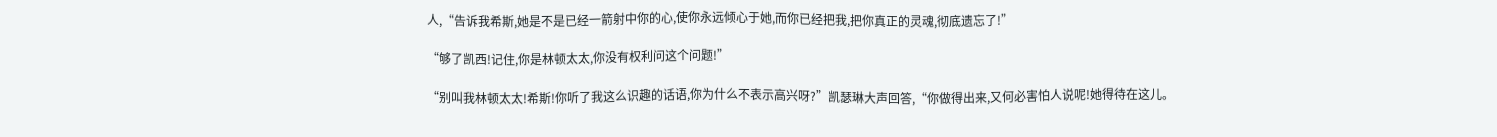人,“告诉我希斯,她是不是已经一箭射中你的心,使你永远倾心于她,而你已经把我,把你真正的灵魂,彻底遗忘了!”

“够了凯西!记住,你是林顿太太,你没有权利问这个问题!”

“别叫我林顿太太!希斯!你听了我这么识趣的话语,你为什么不表示高兴呀?”凯瑟琳大声回答,“你做得出来,又何必害怕人说呢!她得待在这儿。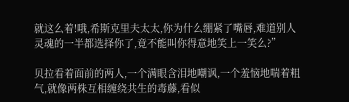就这么着!哦,希斯克里夫太太,你为什么绷紧了嘴唇,难道别人灵魂的一半都选择你了,竟不能叫你得意地笑上一笑么?”

贝拉看着面前的两人,一个满眼含泪地嘲讽,一个羞恼地喘着粗气,就像两株互相缠绕共生的毒藤,看似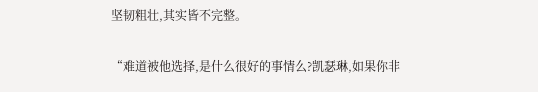坚韧粗壮,其实皆不完整。

“难道被他选择,是什么很好的事情么?凯瑟琳,如果你非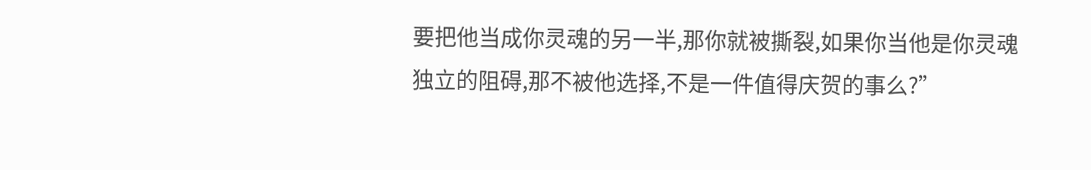要把他当成你灵魂的另一半,那你就被撕裂,如果你当他是你灵魂独立的阻碍,那不被他选择,不是一件值得庆贺的事么?”